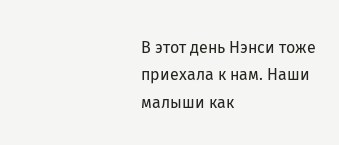В этот день Нэнси тоже приехала к нам. Наши малыши как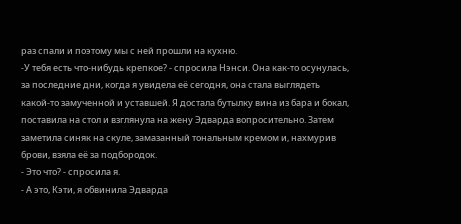раз спали и поэтому мы с ней прошли на кухню.
-У тебя есть что-нибудь крепкое? - спросила Нэнси. Она как-то осунулась, за последние дни, когда я увидела её сегодня, она стала выглядеть какой-то замученной и уставшей. Я достала бутылку вина из бара и бокал, поставила на стол и взглянула на жену Эдварда вопросительно. Затем заметила синяк на скуле, замазанный тональным кремом и, нахмурив брови, взяла её за подбородок.
- Это что? - спросила я.
- А это, Кэти, я обвинила Эдварда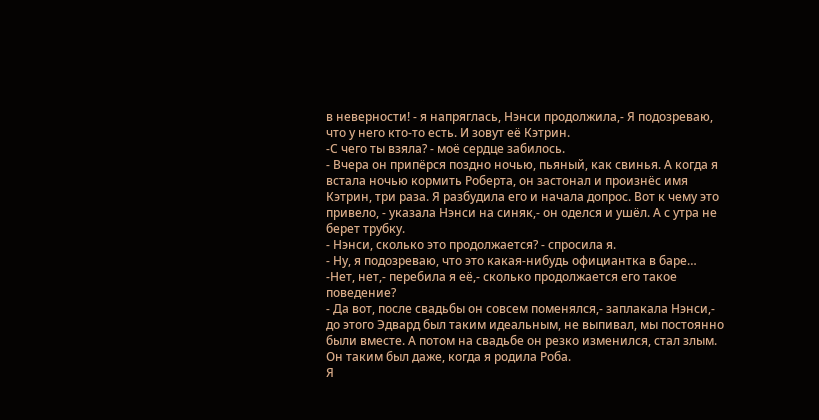в неверности! - я напряглась, Нэнси продолжила,- Я подозреваю, что у него кто-то есть. И зовут её Кэтрин.
-С чего ты взяла? - моё сердце забилось.
- Вчера он припёрся поздно ночью, пьяный, как свинья. А когда я встала ночью кормить Роберта, он застонал и произнёс имя Кэтрин, три раза. Я разбудила его и начала допрос. Вот к чему это привело, - указала Нэнси на синяк,- он оделся и ушёл. А с утра не берет трубку.
- Нэнси, сколько это продолжается? - спросила я.
- Ну, я подозреваю, что это какая-нибудь официантка в баре…
-Нет, нет,- перебила я её,- сколько продолжается его такое поведение?
- Да вот, после свадьбы он совсем поменялся,- заплакала Нэнси,- до этого Эдвард был таким идеальным, не выпивал, мы постоянно были вместе. А потом на свадьбе он резко изменился, стал злым. Он таким был даже, когда я родила Роба.
Я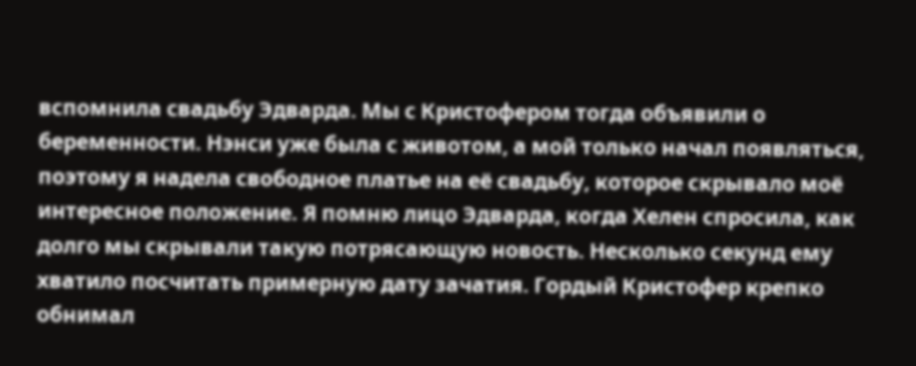вспомнила свадьбу Эдварда. Мы с Кристофером тогда объявили о беременности. Нэнси уже была с животом, а мой только начал появляться, поэтому я надела свободное платье на её свадьбу, которое скрывало моё интересное положение. Я помню лицо Эдварда, когда Хелен спросила, как долго мы скрывали такую потрясающую новость. Несколько секунд ему хватило посчитать примерную дату зачатия. Гордый Кристофер крепко обнимал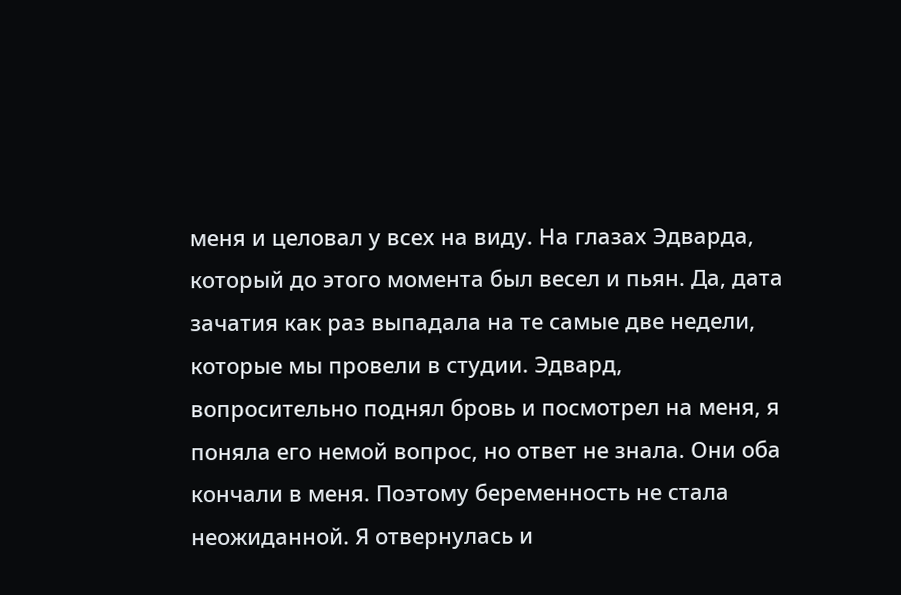меня и целовал у всех на виду. На глазах Эдварда, который до этого момента был весел и пьян. Да, дата зачатия как раз выпадала на те самые две недели, которые мы провели в студии. Эдвард, вопросительно поднял бровь и посмотрел на меня, я поняла его немой вопрос, но ответ не знала. Они оба кончали в меня. Поэтому беременность не стала неожиданной. Я отвернулась и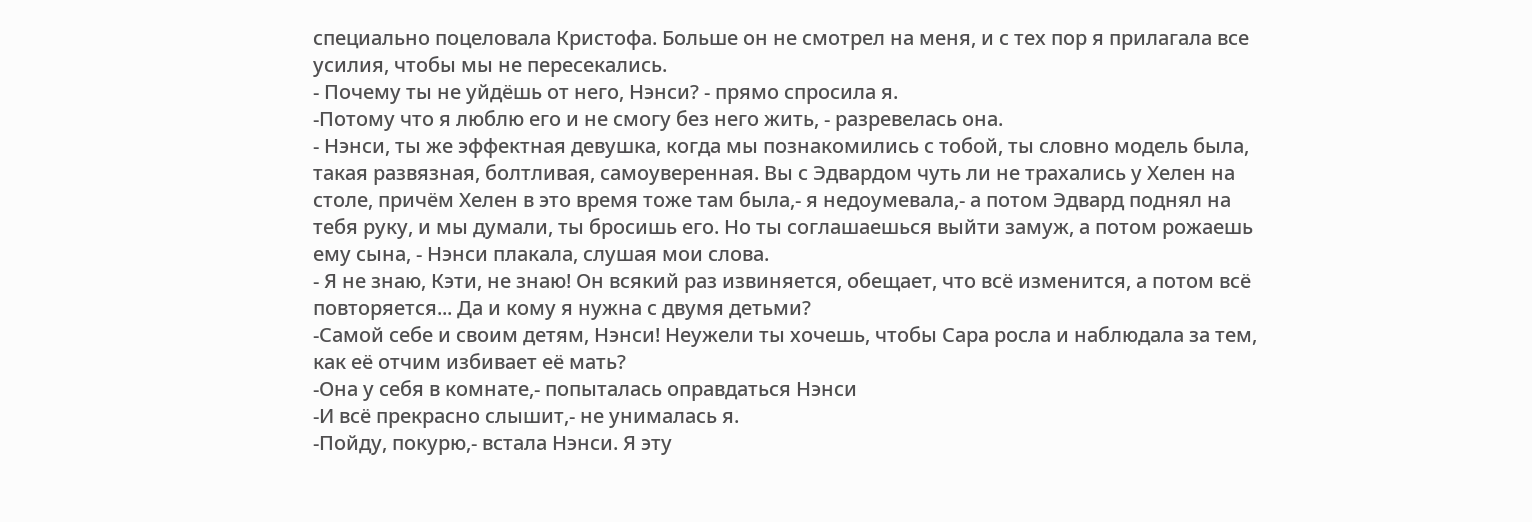специально поцеловала Кристофа. Больше он не смотрел на меня, и с тех пор я прилагала все усилия, чтобы мы не пересекались.
- Почему ты не уйдёшь от него, Нэнси? - прямо спросила я.
-Потому что я люблю его и не смогу без него жить, - разревелась она.
- Нэнси, ты же эффектная девушка, когда мы познакомились с тобой, ты словно модель была, такая развязная, болтливая, самоуверенная. Вы с Эдвардом чуть ли не трахались у Хелен на столе, причём Хелен в это время тоже там была,- я недоумевала,- а потом Эдвард поднял на тебя руку, и мы думали, ты бросишь его. Но ты соглашаешься выйти замуж, а потом рожаешь ему сына, - Нэнси плакала, слушая мои слова.
- Я не знаю, Кэти, не знаю! Он всякий раз извиняется, обещает, что всё изменится, а потом всё повторяется... Да и кому я нужна с двумя детьми?
-Самой себе и своим детям, Нэнси! Неужели ты хочешь, чтобы Сара росла и наблюдала за тем, как её отчим избивает её мать?
-Она у себя в комнате,- попыталась оправдаться Нэнси
-И всё прекрасно слышит,- не унималась я.
-Пойду, покурю,- встала Нэнси. Я эту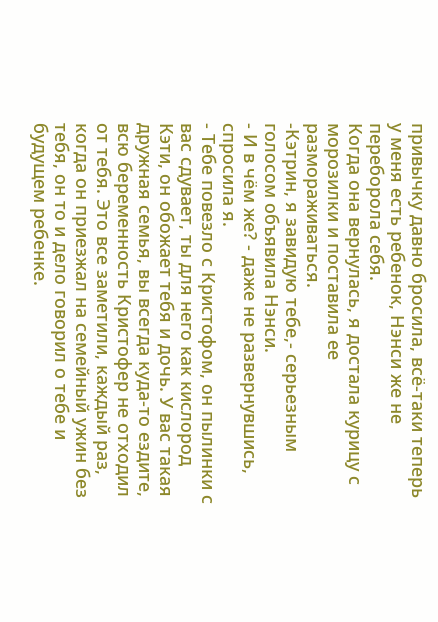привычку давно бросила, всё-таки теперь у меня есть ребенок, Нэнси же не переборола себя.
Когда она вернулась, я достала курицу с морозилки и поставила ее размораживаться.
-Кэтрин, я завидую тебе,- серьезным голосом объявила Нэнси.
- И в чём же? - даже не развернувшись, спросила я.
- Тебе повезло с Кристофом, он пылинки с вас сдувает, ты для него как кислород Кэти, он обожает тебя и дочь. У вас такая дружная семья, вы всегда куда-то ездите, всю беременность Кристофер не отходил от тебя. Это все заметили, каждый раз, когда он приезжал на семейный ужин без тебя, он то и дело говорил о тебе и будущем ребенке.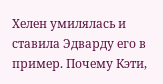Хелен умилялась и ставила Эдварду его в пример. Почему Кэти,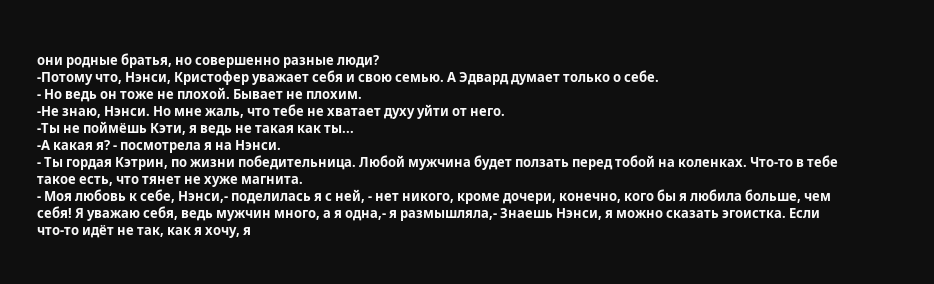они родные братья, но совершенно разные люди?
-Потому что, Нэнси, Кристофер уважает себя и свою семью. А Эдвард думает только о себе.
- Но ведь он тоже не плохой. Бывает не плохим.
-Не знаю, Нэнси. Но мне жаль, что тебе не хватает духу уйти от него.
-Ты не поймёшь Кэти, я ведь не такая как ты...
-А какая я? - посмотрела я на Нэнси.
- Ты гордая Кэтрин, по жизни победительница. Любой мужчина будет ползать перед тобой на коленках. Что-то в тебе такое есть, что тянет не хуже магнита.
- Моя любовь к себе, Нэнси,- поделилась я с ней, - нет никого, кроме дочери, конечно, кого бы я любила больше, чем себя! Я уважаю себя, ведь мужчин много, а я одна,- я размышляла,- Знаешь Нэнси, я можно сказать эгоистка. Если что-то идёт не так, как я хочу, я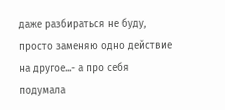даже разбираться не буду, просто заменяю одно действие на другое...- а про себя подумала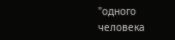"одного человека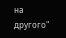на другого"